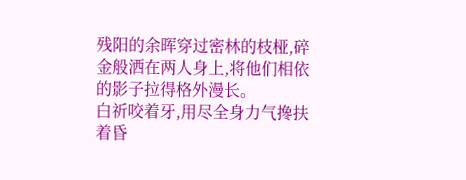残阳的余晖穿过密林的枝桠,碎金般洒在两人身上,将他们相依的影子拉得格外漫长。
白祈咬着牙,用尽全身力气搀扶着昏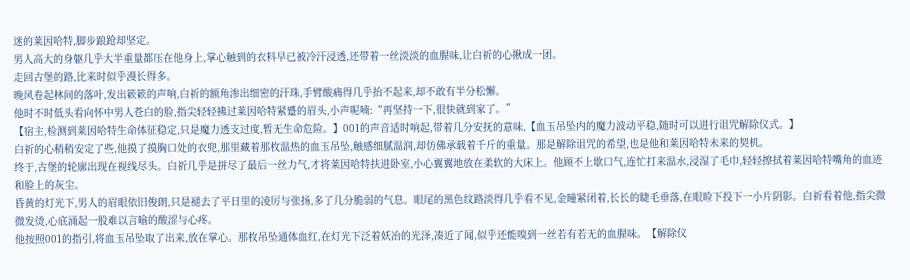迷的莱因哈特,脚步踉跄却坚定。
男人高大的身躯几乎大半重量都压在他身上,掌心触到的衣料早已被冷汗浸透,还带着一丝淡淡的血腥味,让白祈的心揪成一团。
走回古堡的路,比来时似乎漫长得多。
晚风卷起林间的落叶,发出簌簌的声响,白祈的额角渗出细密的汗珠,手臂酸痛得几乎抬不起来,却不敢有半分松懈。
他时不时低头看向怀中男人苍白的脸,指尖轻轻拂过莱因哈特紧蹙的眉头,小声呢喃:“再坚持一下,很快就到家了。”
【宿主,检测到莱因哈特生命体征稳定,只是魔力透支过度,暂无生命危险。】001的声音适时响起,带着几分安抚的意味,【血玉吊坠内的魔力波动平稳,随时可以进行诅咒解除仪式。】
白祈的心稍稍安定了些,他摸了摸胸口处的衣兜,那里藏着那枚温热的血玉吊坠,触感细腻温润,却仿佛承载着千斤的重量。那是解除诅咒的希望,也是他和莱因哈特未来的契机。
终于,古堡的轮廓出现在视线尽头。白祈几乎是拼尽了最后一丝力气,才将莱因哈特扶进卧室,小心翼翼地放在柔软的大床上。他顾不上歇口气,连忙打来温水,浸湿了毛巾,轻轻擦拭着莱因哈特嘴角的血迹和脸上的灰尘。
昏黄的灯光下,男人的眉眼依旧俊朗,只是褪去了平日里的凌厉与张扬,多了几分脆弱的气息。眼尾的黑色纹路淡得几乎看不见,金瞳紧闭着,长长的睫毛垂落,在眼睑下投下一小片阴影。白祈看着他,指尖微微发烫,心底涌起一股难以言喻的酸涩与心疼。
他按照001的指引,将血玉吊坠取了出来,放在掌心。那枚吊坠通体血红,在灯光下泛着妖冶的光泽,凑近了闻,似乎还能嗅到一丝若有若无的血腥味。【解除仪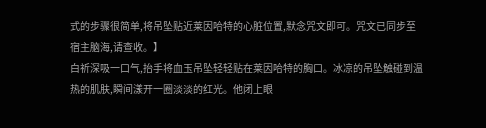式的步骤很简单,将吊坠贴近莱因哈特的心脏位置,默念咒文即可。咒文已同步至宿主脑海,请查收。】
白祈深吸一口气,抬手将血玉吊坠轻轻贴在莱因哈特的胸口。冰凉的吊坠触碰到温热的肌肤,瞬间漾开一圈淡淡的红光。他闭上眼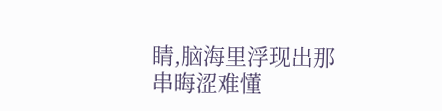睛,脑海里浮现出那串晦涩难懂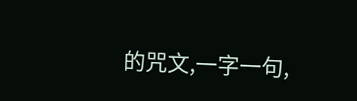的咒文,一字一句,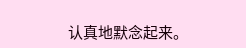认真地默念起来。